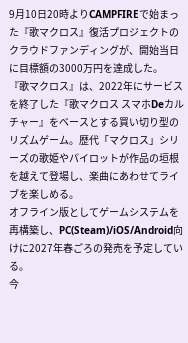9月10日20時よりCAMPFIREで始まった『歌マクロス』復活プロジェクトのクラウドファンディングが、開始当日に目標額の3000万円を達成した。
『歌マクロス』は、2022年にサービスを終了した『歌マクロス スマホDeカルチャー』をベースとする買い切り型のリズムゲーム。歴代「マクロス」シリーズの歌姫やパイロットが作品の垣根を越えて登場し、楽曲にあわせてライブを楽しめる。
オフライン版としてゲームシステムを再構築し、PC(Steam)/iOS/Android向けに2027年春ごろの発売を予定している。
今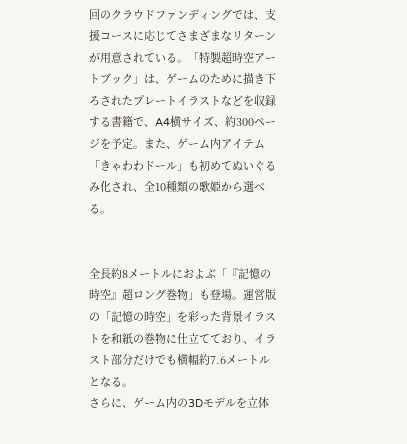回のクラウドファンディングでは、支援コースに応じてさまざまなリターンが用意されている。「特製超時空アートブック」は、ゲームのために描き下ろされたプレートイラストなどを収録する書籍で、A4横サイズ、約300ページを予定。また、ゲーム内アイテム「きゃわわドール」も初めてぬいぐるみ化され、全10種類の歌姫から選べる。


全長約8メートルにおよぶ「『記憶の時空』超ロング巻物」も登場。運営版の「記憶の時空」を彩った背景イラストを和紙の巻物に仕立てており、イラスト部分だけでも横幅約7.6メートルとなる。
さらに、ゲーム内の3Dモデルを立体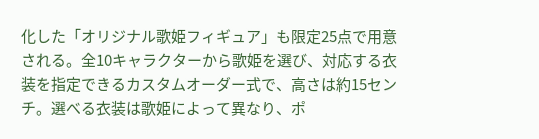化した「オリジナル歌姫フィギュア」も限定25点で用意される。全10キャラクターから歌姫を選び、対応する衣装を指定できるカスタムオーダー式で、高さは約15センチ。選べる衣装は歌姫によって異なり、ポ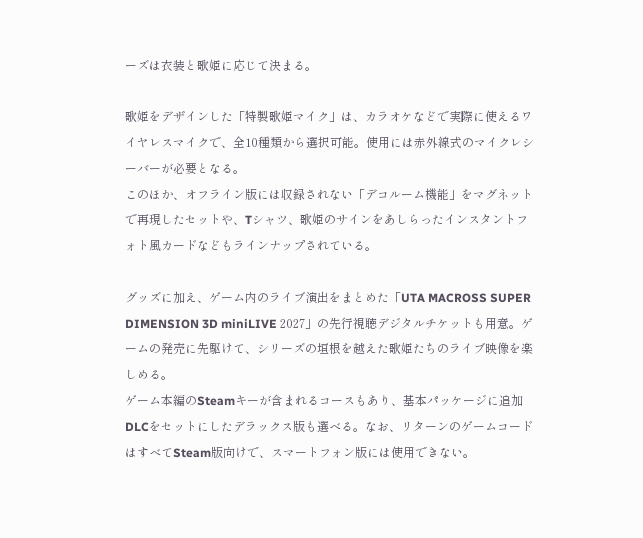ーズは衣装と歌姫に応じて決まる。

歌姫をデザインした「特製歌姫マイク」は、カラオケなどで実際に使えるワイヤレスマイクで、全10種類から選択可能。使用には赤外線式のマイクレシーバーが必要となる。
このほか、オフライン版には収録されない「デコルーム機能」をマグネットで再現したセットや、Tシャツ、歌姫のサインをあしらったインスタントフォト風カードなどもラインナップされている。

グッズに加え、ゲーム内のライブ演出をまとめた「UTA MACROSS SUPER DIMENSION 3D miniLIVE 2027」の先行視聴デジタルチケットも用意。ゲームの発売に先駆けて、シリーズの垣根を越えた歌姫たちのライブ映像を楽しめる。
ゲーム本編のSteamキーが含まれるコースもあり、基本パッケージに追加DLCをセットにしたデラックス版も選べる。なお、リターンのゲームコードはすべてSteam版向けで、スマートフォン版には使用できない。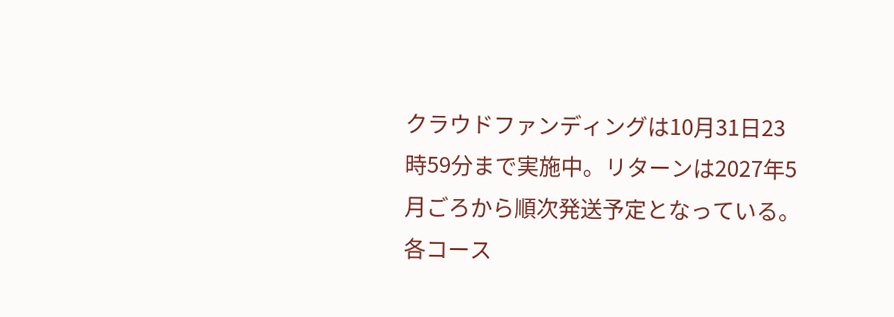クラウドファンディングは10月31日23時59分まで実施中。リターンは2027年5月ごろから順次発送予定となっている。各コース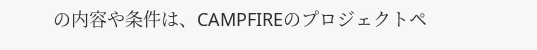の内容や条件は、CAMPFIREのプロジェクトペ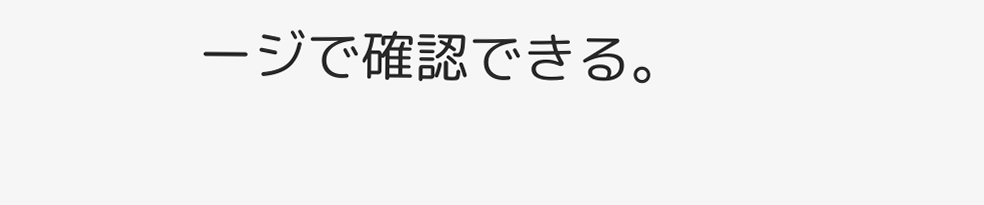ージで確認できる。